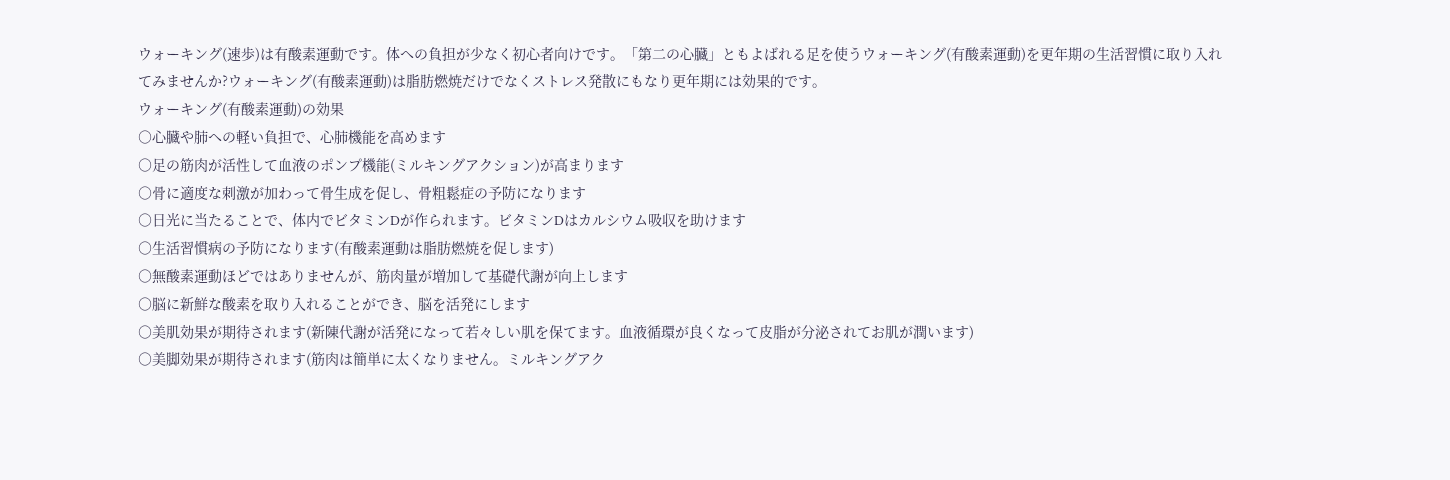ウォーキング(速歩)は有酸素運動です。体への負担が少なく初心者向けです。「第二の心臓」ともよばれる足を使うウォーキング(有酸素運動)を更年期の生活習慣に取り入れてみませんか?ウォーキング(有酸素運動)は脂肪燃焼だけでなくストレス発散にもなり更年期には効果的です。
ウォーキング(有酸素運動)の効果
○心臓や肺への軽い負担で、心肺機能を高めます
○足の筋肉が活性して血液のポンプ機能(ミルキングアクション)が高まります
○骨に適度な刺激が加わって骨生成を促し、骨粗鬆症の予防になります
○日光に当たることで、体内でビタミンDが作られます。ビタミンDはカルシウム吸収を助けます
○生活習慣病の予防になります(有酸素運動は脂肪燃焼を促します)
○無酸素運動ほどではありませんが、筋肉量が増加して基礎代謝が向上します
○脳に新鮮な酸素を取り入れることができ、脳を活発にします
○美肌効果が期待されます(新陳代謝が活発になって若々しい肌を保てます。血液循環が良くなって皮脂が分泌されてお肌が潤います)
○美脚効果が期待されます(筋肉は簡単に太くなりません。ミルキングアク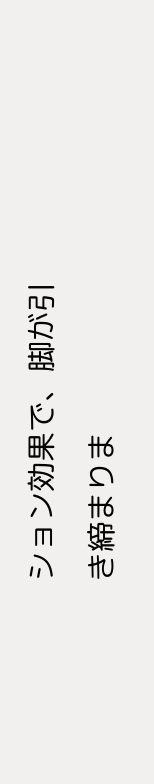ション効果で、脚が引き締まりま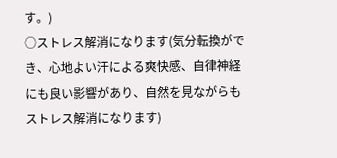す。)
○ストレス解消になります(気分転換ができ、心地よい汗による爽快感、自律神経にも良い影響があり、自然を見ながらもストレス解消になります)